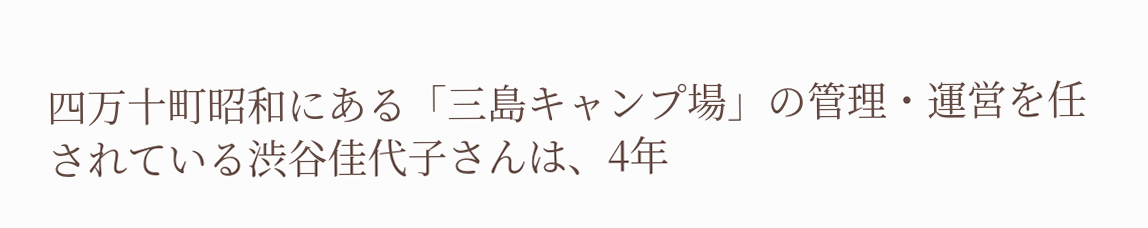四万十町昭和にある「三島キャンプ場」の管理・運営を任されている渋谷佳代子さんは、4年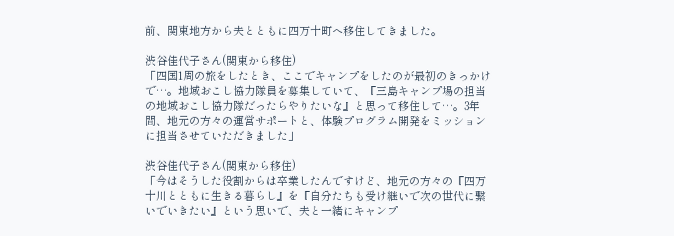前、関東地方から夫とともに四万十町へ移住してきました。

渋谷佳代子さん(関東から移住)
「四国1周の旅をしたとき、ここでキャンプをしたのが最初のきっかけで…。地域おこし協力隊員を募集していて、『三島キャンプ場の担当の地域おこし協力隊だったらやりたいな』と思って移住して…。3年間、地元の方々の運営サポートと、体験プログラム開発をミッションに担当させていただきました」

渋谷佳代子さん(関東から移住)
「今はそうした役割からは卒業したんですけど、地元の方々の『四万十川とともに生きる暮らし』を『自分たちも受け継いで次の世代に繋いでいきたい』という思いで、夫と一緒にキャンプ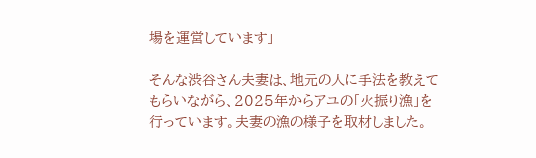場を運営しています」

そんな渋谷さん夫妻は、地元の人に手法を教えてもらいながら、2025年からアユの「火振り漁」を行っています。夫妻の漁の様子を取材しました。